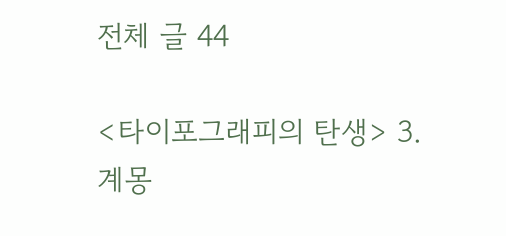전체 글 44

<타이포그래피의 탄생> 3. 계몽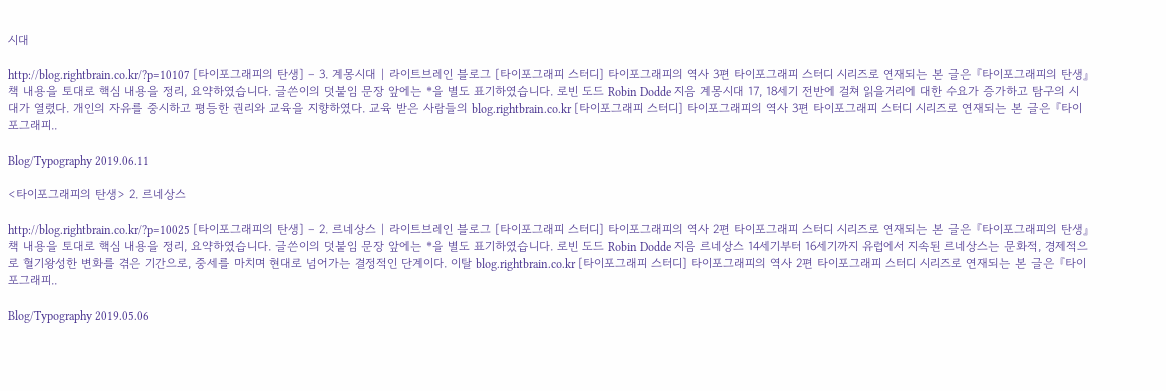시대

http://blog.rightbrain.co.kr/?p=10107 [타이포그래피의 탄생] – 3. 계몽시대 | 라이트브레인 블로그 [타이포그래피 스터디] 타이포그래피의 역사 3편 타이포그래피 스터디 시리즈로 연재되는 본 글은 『타이포그래피의 탄생』책 내용을 토대로 핵심 내용을 정리, 요약하였습니다. 글쓴이의 덧붙임 문장 앞에는 *을 별도 표기하였습니다. 로빈 도드 Robin Dodde 지음 계몽시대 17, 18세기 전반에 걸쳐 읽을거리에 대한 수요가 증가하고 탐구의 시대가 열렸다. 개인의 자유를 중시하고 평등한 권리와 교육을 지향하였다. 교육 받은 사람들의 blog.rightbrain.co.kr [타이포그래피 스터디] 타이포그래피의 역사 3편 타이포그래피 스터디 시리즈로 연재되는 본 글은 『타이포그래피..

Blog/Typography 2019.06.11

<타이포그래피의 탄생> 2. 르네상스

http://blog.rightbrain.co.kr/?p=10025 [타이포그래피의 탄생] – 2. 르네상스 | 라이트브레인 블로그 [타이포그래피 스터디] 타이포그래피의 역사 2편 타이포그래피 스터디 시리즈로 연재되는 본 글은 『타이포그래피의 탄생』책 내용을 토대로 핵심 내용을 정리, 요약하였습니다. 글쓴이의 덧붙임 문장 앞에는 *을 별도 표기하였습니다. 로빈 도드 Robin Dodde 지음 르네상스 14세기부터 16세기까지 유럽에서 지속된 르네상스는 문화적, 경제적으로 혈기왕성한 변화를 겪은 기간으로, 중세를 마치며 현대로 넘어가는 결정적인 단계이다. 이탈 blog.rightbrain.co.kr [타이포그래피 스터디] 타이포그래피의 역사 2편 타이포그래피 스터디 시리즈로 연재되는 본 글은 『타이포그래피..

Blog/Typography 2019.05.06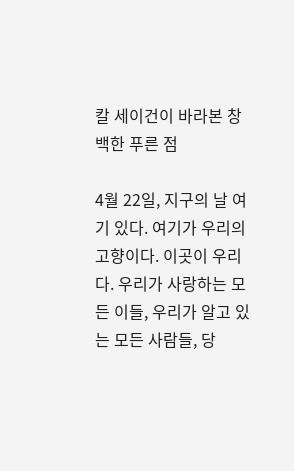칼 세이건이 바라본 창백한 푸른 점

4월 22일, 지구의 날 여기 있다. 여기가 우리의 고향이다. 이곳이 우리다. 우리가 사랑하는 모든 이들, 우리가 알고 있는 모든 사람들, 당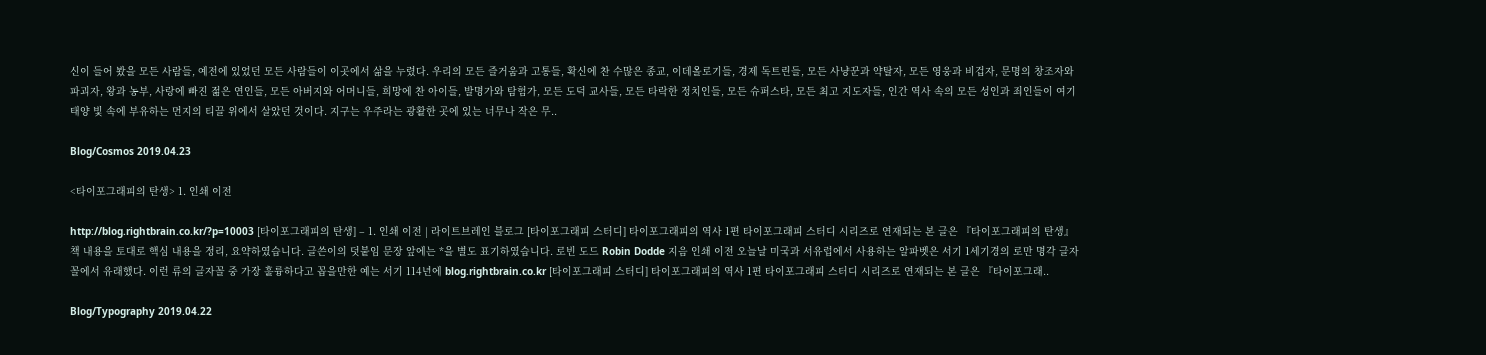신이 들어 봤을 모든 사람들, 예전에 있었던 모든 사람들이 이곳에서 삶을 누렸다. 우리의 모든 즐거움과 고통들, 확신에 찬 수많은 종교, 이데올로기들, 경제 독트린들, 모든 사냥꾼과 약탈자, 모든 영웅과 비겁자, 문명의 창조자와 파괴자, 왕과 농부, 사랑에 빠진 젊은 연인들, 모든 아버지와 어머니들, 희망에 찬 아이들, 발명가와 탐험가, 모든 도덕 교사들, 모든 타락한 정치인들, 모든 슈퍼스타, 모든 최고 지도자들, 인간 역사 속의 모든 성인과 죄인들이 여기 태양 빛 속에 부유하는 먼지의 티끌 위에서 살았던 것이다. 지구는 우주라는 광활한 곳에 있는 너무나 작은 무..

Blog/Cosmos 2019.04.23

<타이포그래피의 탄생> 1. 인쇄 이전

http://blog.rightbrain.co.kr/?p=10003 [타이포그래피의 탄생] – 1. 인쇄 이전 | 라이트브레인 블로그 [타이포그래피 스터디] 타이포그래피의 역사 1편 타이포그래피 스터디 시리즈로 연재되는 본 글은 『타이포그래피의 탄생』책 내용을 토대로 핵심 내용을 정리, 요약하였습니다. 글쓴이의 덧붙임 문장 앞에는 *을 별도 표기하였습니다. 로빈 도드 Robin Dodde 지음 인쇄 이전 오늘날 미국과 서유럽에서 사용하는 알파벳은 서기 1세기경의 로만 명각 글자꼴에서 유래했다. 이런 류의 글자꼴 중 가장 훌륭하다고 꼽을만한 예는 서기 114년에 blog.rightbrain.co.kr [타이포그래피 스터디] 타이포그래피의 역사 1편 타이포그래피 스터디 시리즈로 연재되는 본 글은 『타이포그래..

Blog/Typography 2019.04.22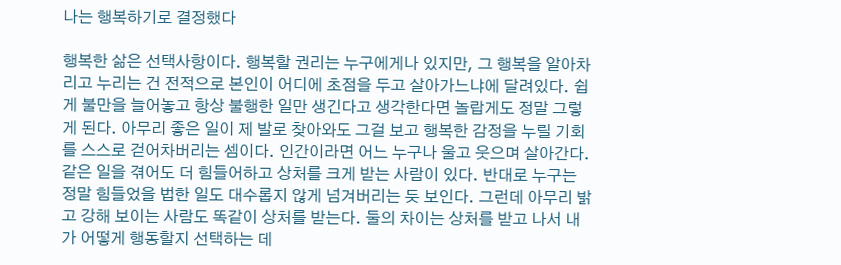나는 행복하기로 결정했다

행복한 삶은 선택사항이다. 행복할 권리는 누구에게나 있지만, 그 행복을 알아차리고 누리는 건 전적으로 본인이 어디에 초점을 두고 살아가느냐에 달려있다. 쉽게 불만을 늘어놓고 항상 불행한 일만 생긴다고 생각한다면 놀랍게도 정말 그렇게 된다. 아무리 좋은 일이 제 발로 찾아와도 그걸 보고 행복한 감정을 누릴 기회를 스스로 걷어차버리는 셈이다. 인간이라면 어느 누구나 울고 웃으며 살아간다. 같은 일을 겪어도 더 힘들어하고 상처를 크게 받는 사람이 있다. 반대로 누구는 정말 힘들었을 법한 일도 대수롭지 않게 넘겨버리는 듯 보인다. 그런데 아무리 밝고 강해 보이는 사람도 똑같이 상처를 받는다. 둘의 차이는 상처를 받고 나서 내가 어떻게 행동할지 선택하는 데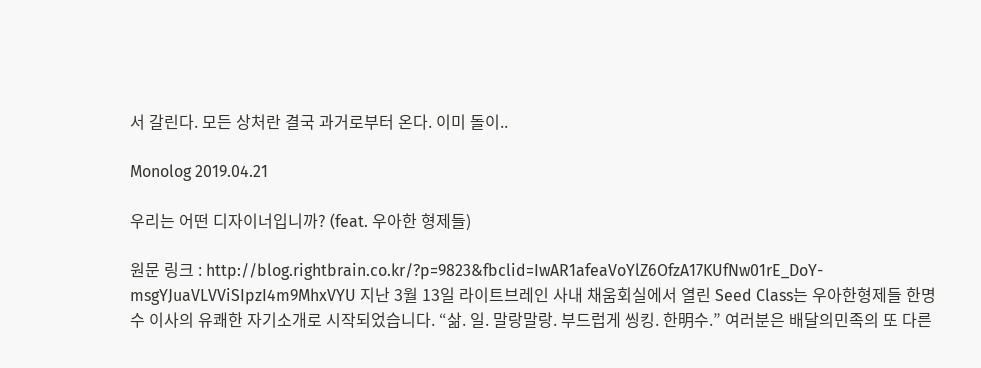서 갈린다. 모든 상처란 결국 과거로부터 온다. 이미 돌이..

Monolog 2019.04.21

우리는 어떤 디자이너입니까? (feat. 우아한 형제들)

원문 링크 : http://blog.rightbrain.co.kr/?p=9823&fbclid=IwAR1afeaVoYlZ6OfzA17KUfNw01rE_DoY-msgYJuaVLVViSIpzI4m9MhxVYU 지난 3월 13일 라이트브레인 사내 채움회실에서 열린 Seed Class는 우아한형제들 한명수 이사의 유쾌한 자기소개로 시작되었습니다. “삶. 일. 말랑말랑. 부드럽게 씽킹. 한明수.” 여러분은 배달의민족의 또 다른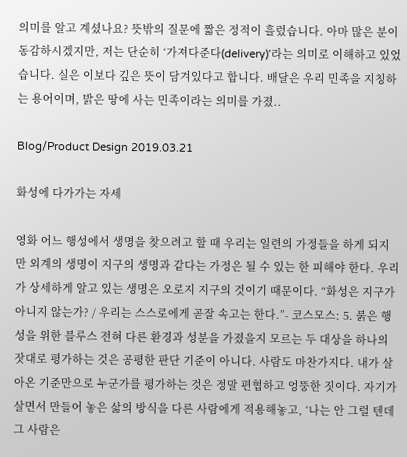의미를 알고 계셨나요? 뜻밖의 질문에 짧은 정적이 흘렀습니다. 아마 많은 분이 동감하시겠지만, 저는 단순히 ‘가져다준다(delivery)’라는 의미로 이해하고 있었습니다. 실은 이보다 깊은 뜻이 담겨있다고 합니다. 배달은 우리 민족을 지칭하는 용어이며, 밝은 땅에 사는 민족이라는 의미를 가졌..

Blog/Product Design 2019.03.21

화성에 다가가는 자세

영화 어느 행성에서 생명을 찾으려고 할 때 우리는 일련의 가정들을 하게 되지만 외계의 생명이 지구의 생명과 같다는 가정은 될 수 있는 한 피해야 한다. 우리가 상세하게 알고 있는 생명은 오로지 지구의 것이기 때문이다. “화성은 지구가 아니지 않는가? / 우리는 스스로에게 곧잘 속고는 한다.”- 코스모스: 5. 붉은 행성을 위한 블루스 전혀 다른 환경과 성분을 가졌을지 모르는 두 대상을 하나의 잣대로 평가하는 것은 공평한 판단 기준이 아니다. 사람도 마찬가지다. 내가 살아온 기준만으로 누군가를 평가하는 것은 정말 편협하고 엉뚱한 짓이다. 자기가 살면서 만들어 놓은 삶의 방식을 다른 사람에게 적용해놓고, ‘나는 안 그럴 텐데 그 사람은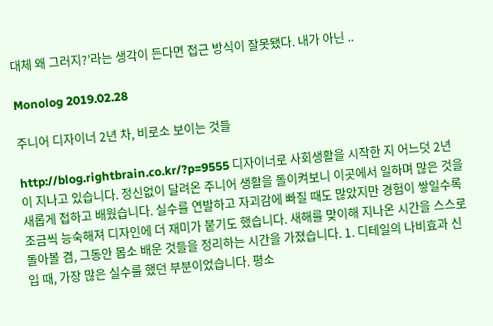대체 왜 그러지?’라는 생각이 든다면 접근 방식이 잘못됐다. 내가 아닌 ..

Monolog 2019.02.28

주니어 디자이너 2년 차, 비로소 보이는 것들

http://blog.rightbrain.co.kr/?p=9555 디자이너로 사회생활을 시작한 지 어느덧 2년이 지나고 있습니다. 정신없이 달려온 주니어 생활을 돌이켜보니 이곳에서 일하며 많은 것을 새롭게 접하고 배웠습니다. 실수를 연발하고 자괴감에 빠질 때도 많았지만 경험이 쌓일수록 조금씩 능숙해져 디자인에 더 재미가 붙기도 했습니다. 새해를 맞이해 지나온 시간을 스스로 돌아볼 겸, 그동안 몸소 배운 것들을 정리하는 시간을 가졌습니다. 1. 디테일의 나비효과 신입 때, 가장 많은 실수를 했던 부분이었습니다. 평소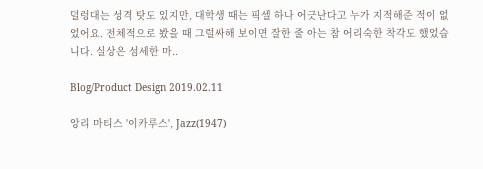덜렁대는 성격 탓도 있지만, 대학생 때는 픽셀 하나 어긋난다고 누가 지적해준 적이 없었어요. 전체적으로 봤을 때 그럴싸해 보이면 잘한 줄 아는 참 어리숙한 착각도 했었습니다. 실상은 섬세한 마..

Blog/Product Design 2019.02.11

앙리 마티스 '이카루스', Jazz(1947)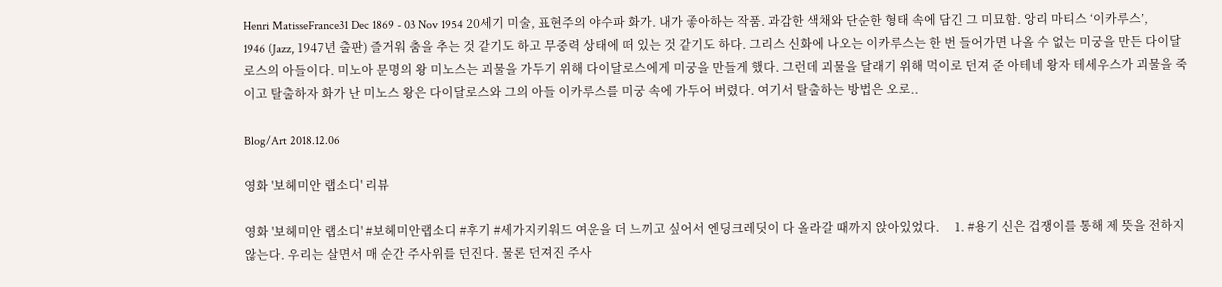Henri MatisseFrance31 Dec 1869 - 03 Nov 1954 20세기 미술, 표현주의 야수파 화가. 내가 좋아하는 작품. 과감한 색채와 단순한 형태 속에 담긴 그 미묘함. 앙리 마티스 ‘이카루스’, 1946 (Jazz, 1947년 출판) 즐거워 춤을 추는 것 같기도 하고 무중력 상태에 떠 있는 것 같기도 하다. 그리스 신화에 나오는 이카루스는 한 번 들어가면 나올 수 없는 미궁을 만든 다이달로스의 아들이다. 미노아 문명의 왕 미노스는 괴물을 가두기 위해 다이달로스에게 미궁을 만들게 했다. 그런데 괴물을 달래기 위해 먹이로 던져 준 아테네 왕자 테세우스가 괴물을 죽이고 탈출하자 화가 난 미노스 왕은 다이달로스와 그의 아들 이카루스를 미궁 속에 가두어 버렸다. 여기서 탈출하는 방법은 오로..

Blog/Art 2018.12.06

영화 '보헤미안 랩소디' 리뷰

영화 '보헤미안 랩소디' #보헤미안랩소디 #후기 #세가지키워드 여운을 더 느끼고 싶어서 엔딩크레딧이 다 올라갈 때까지 앉아있었다.     1. #용기 신은 겁쟁이를 통해 제 뜻을 전하지 않는다. 우리는 살면서 매 순간 주사위를 던진다. 물론 던져진 주사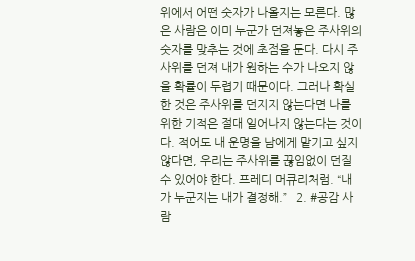위에서 어떤 숫자가 나올지는 모른다. 많은 사람은 이미 누군가 던져놓은 주사위의 숫자를 맞추는 것에 초점을 둔다. 다시 주사위를 던져 내가 원하는 수가 나오지 않을 확률이 두렵기 때문이다. 그러나 확실한 것은 주사위를 던지지 않는다면 나를 위한 기적은 절대 일어나지 않는다는 것이다. 적어도 내 운명을 남에게 맡기고 싶지 않다면, 우리는 주사위를 끊임없이 던질 수 있어야 한다. 프레디 머큐리처럼. “내가 누군지는 내가 결정해.”   2. #공감 사람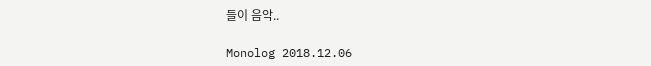들이 음악..

Monolog 2018.12.06